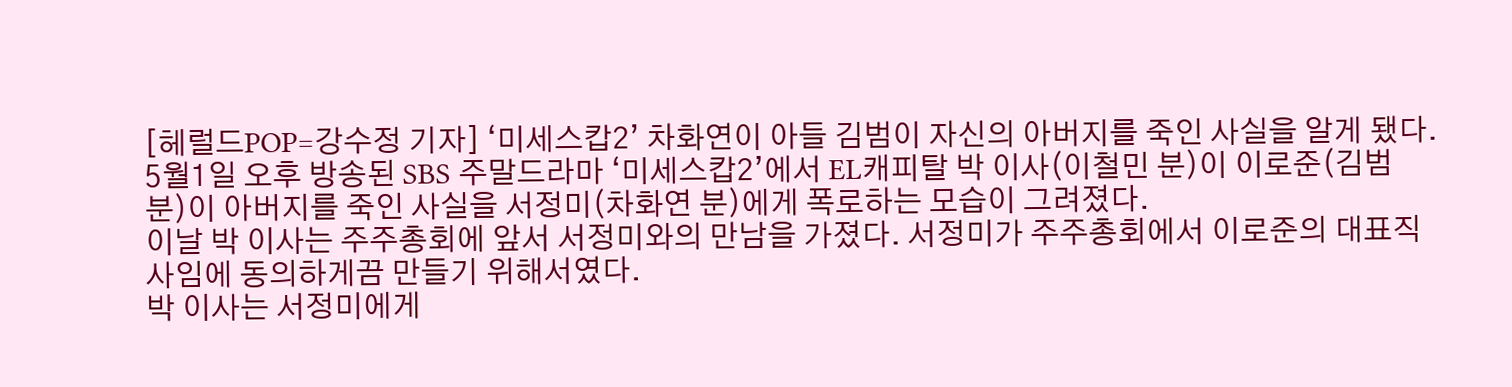[헤럴드POP=강수정 기자] ‘미세스캅2’ 차화연이 아들 김범이 자신의 아버지를 죽인 사실을 알게 됐다.
5월1일 오후 방송된 SBS 주말드라마 ‘미세스캅2’에서 EL캐피탈 박 이사(이철민 분)이 이로준(김범 분)이 아버지를 죽인 사실을 서정미(차화연 분)에게 폭로하는 모습이 그려졌다.
이날 박 이사는 주주총회에 앞서 서정미와의 만남을 가졌다. 서정미가 주주총회에서 이로준의 대표직 사임에 동의하게끔 만들기 위해서였다.
박 이사는 서정미에게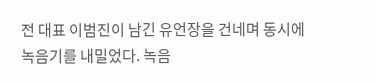전 대표 이범진이 남긴 유언장을 건네며 동시에 녹음기를 내밀었다. 녹음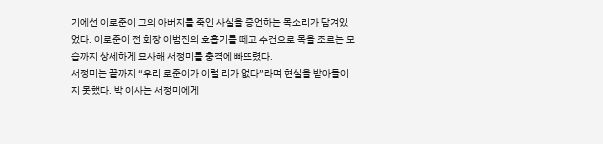기에선 이로준이 그의 아버지를 죽인 사실을 증언하는 목소리가 담겨있었다. 이로준이 전 회장 이범진의 호흡기를 떼고 수건으로 목을 조르는 모습까지 상세하게 묘사해 서정미를 충격에 빠뜨렸다.
서정미는 끝까지 “우리 로준이가 이럴 리가 없다”라며 현실을 받아들이지 못했다. 박 이사는 서정미에게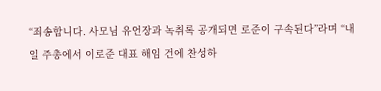“죄송합니다. 사모님 유언장과 녹취록 공개되면 로준이 구속된다”라며 “내일 주총에서 이로준 대표 해임 건에 찬성하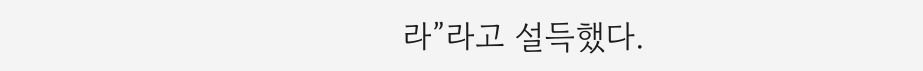라”라고 설득했다.